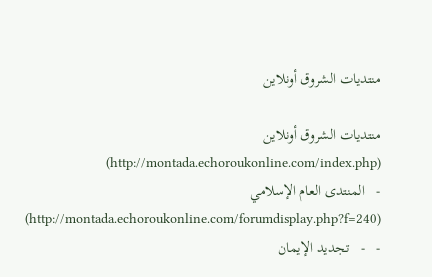منتديات الشروق أونلاين

منتديات الشروق أونلاين (http://montada.echoroukonline.com/index.php)
-   المنتدى العام الإسلامي (http://montada.echoroukonline.com/forumdisplay.php?f=240)
-   -   تجديد الإيمان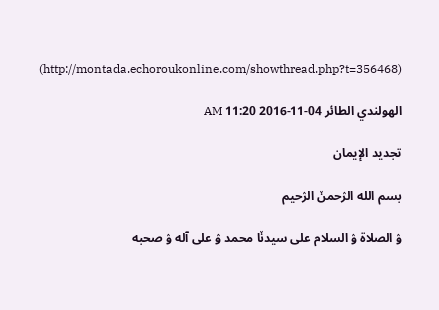(http://montada.echoroukonline.com/showthread.php?t=356468)

الهولندي الطائر 04-11-2016 11:20 AM

تجديد الإيمان

بسم الله الۯحمݩ الۯحيم

ۉ الصلاة ۉ السلام على سيدݩا محمد ۉ على آله ۉ صحبه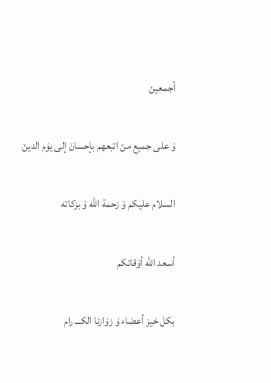أجمعيݩ

ۉ على جميع مݩ اتبعهم بإحساݩ إلى يۉم الديݩ

السلام عليكم ۉ ۯحمة الله ۉ بۯكاته

أسعد الله أۉقاتكم

بكل خيۯ أعضاء ۉ زۉاۯنا الكـــ رام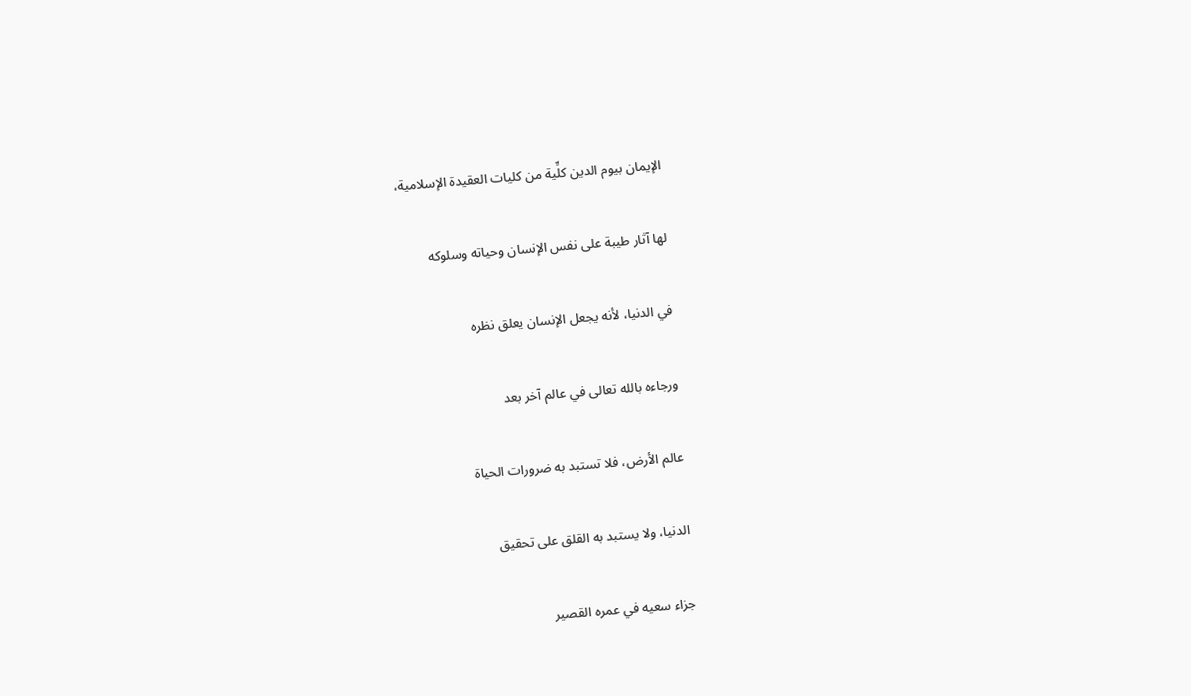الإيمان بيوم الدين كلِّية من كليات العقيدة الإسلامية،

لها آثار طيبة على نفس الإنسان وحياته وسلوكه

في الدنيا، لأنه يجعل الإنسان يعلق نظره

ورجاءه بالله تعالى في عالم آخر بعد

عالم الأرض، فلا تستبد به ضرورات الحياة

الدنيا، ولا يستبد به القلق على تحقيق

جزاء سعيه في عمره القصير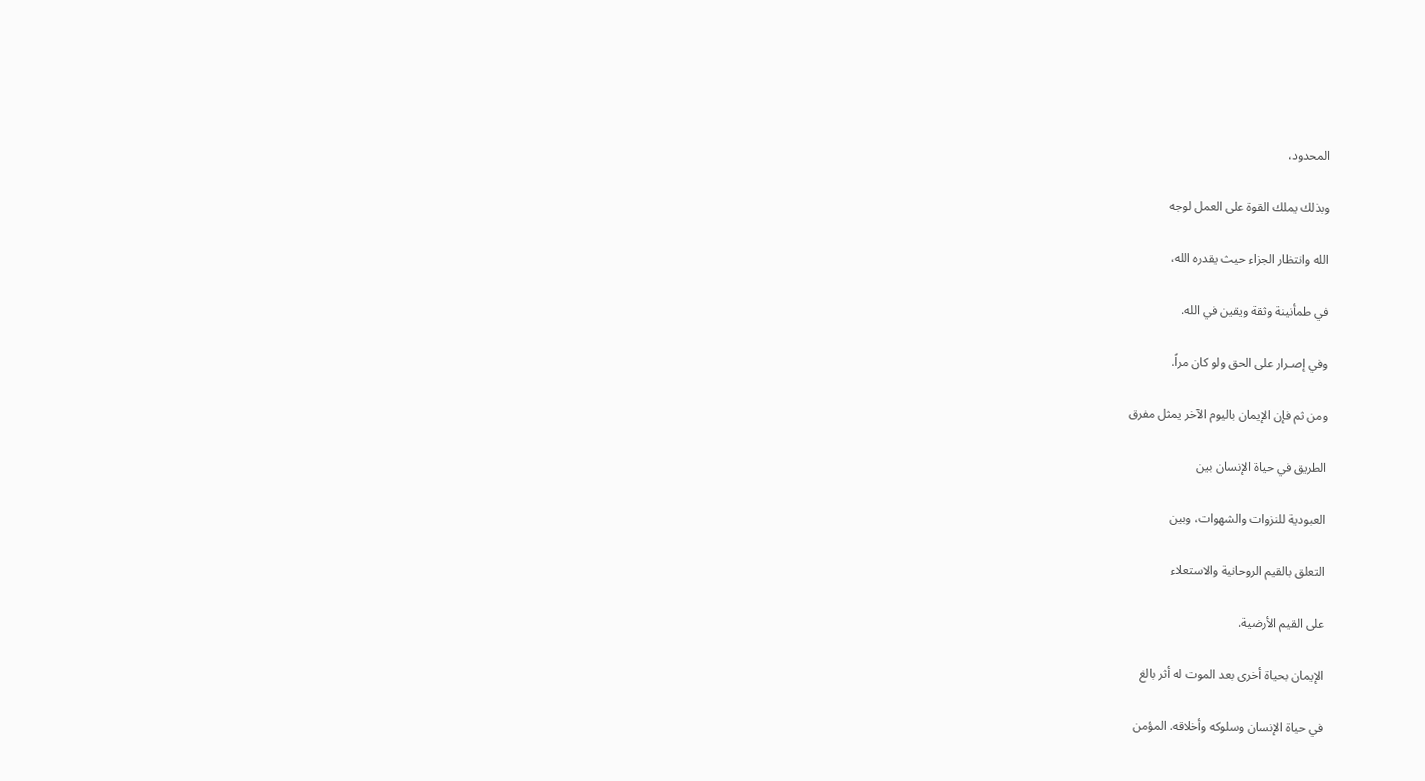المحدود،

وبذلك يملك القوة على العمل لوجه

الله وانتظار الجزاء حيث يقدره الله،

في طمأنينة وثقة ويقين في الله.

وفي إصـرار على الحق ولو كان مراً.

ومن ثم فإن الإيمان باليوم الآخر يمثل مفرق

الطريق في حياة الإنسان بين

العبودية للنزوات والشهوات، وبين

التعلق بالقيم الروحانية والاستعلاء

على القيم الأرضية.

الإيمان بحياة أخرى بعد الموت له أثر بالغ

في حياة الإنسان وسلوكه وأخلاقه. المؤمن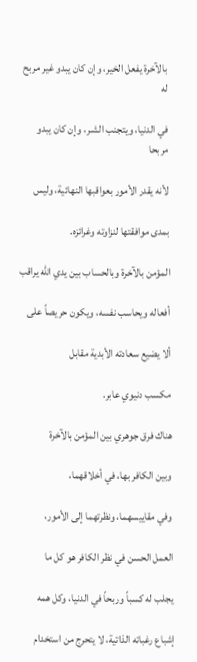بالآخرة يفعل الخير، وإن كان يبدو غير مربح له

في الدنيا، ويتجنب الشـر، وإن كان يبدو مربحا

لأنه يقدر الأمور بعواقبها النهائية، وليس

بمدى موافقتها لنزاوته وغرائزه.

المؤمن بالآخرة وبالحساب بين يدي الله يراقب

أفعاله ويحاسب نفسه، ويكون حريصاً على

ألا يضيع سعادته الأبدية مقابل

مكسب دنيوي عابر.

هناك فرق جوهري بين المؤمن بالآخرة

وبين الكافر بها، في أخلاقهما،

وفي مقاييسهما، ونظرتهما إلى الأمور،

العمل الحسن في نظر الكافر هو كل ما

يجلب له كسباً وربحاً في الدنيا، وكل همه

إشباع رغباته الذاتية، لا يتحرج من استخدام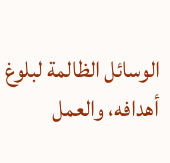الوسائل الظالمة لبلوغ أهدافه، والعمل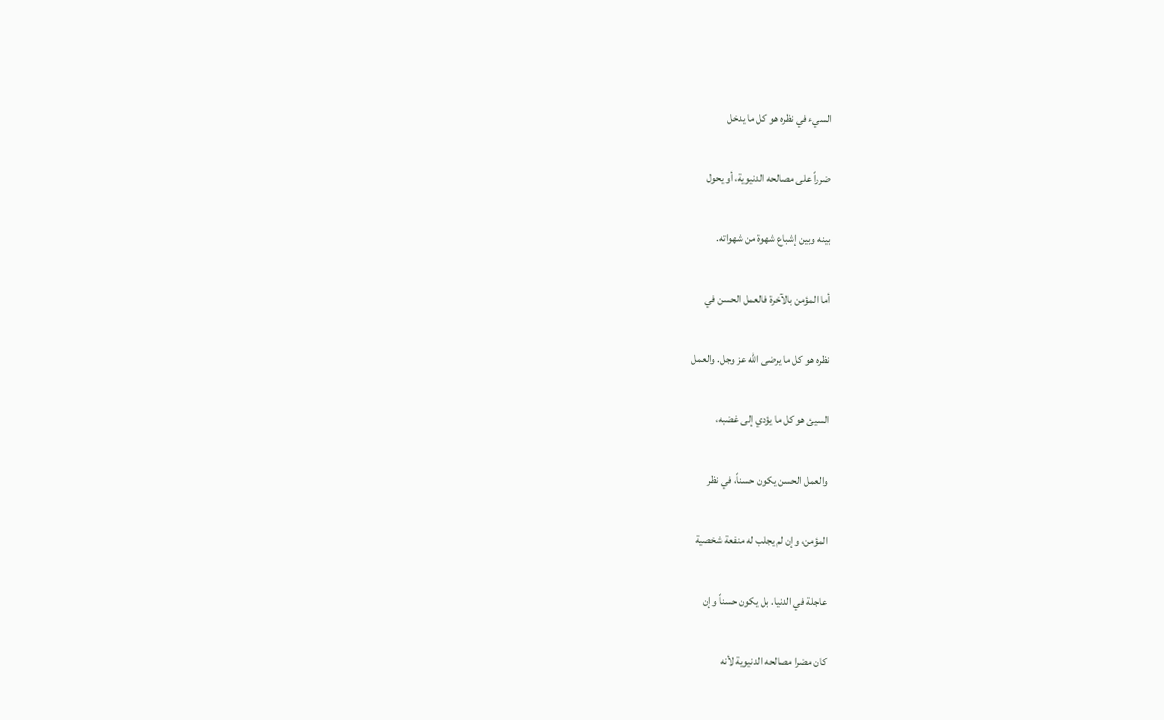السيء في نظره هو كل ما يدخل

ضرراً على مصالحه الدنيوية، أو يحول

بينه وبين إشباع شهوة من شهواته.

أما المؤمن بالآخرة فالعمل الحسن في

نظره هو كل ما يرضى الله عز وجل. والعمل

السيئ هو كل ما يؤدي إلى غضبه،

والعمل الحسن يكون حسناً، في نظر

المؤمن، وإن لم يجلب له منفعة شخصية

عاجلة في الدنيا. بل يكون حسناً وإن

كان مضرا مصالحه الدنيوية لأنه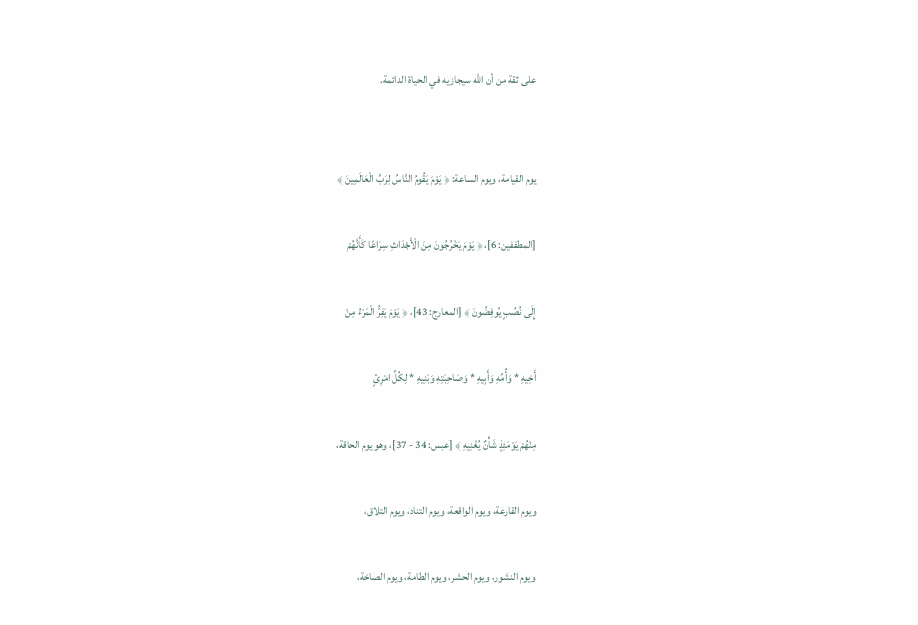على ثقة من أن الله سيجازيه في الحياة الدائمة.


يوم القيامة، ويوم الساعة: ﴿ يَوْمَ يَقُومُ النَّاسُ لِرَبِّ الْعَالَمِينَ ﴾

[المطففين: 6]، ﴿ يَوْمَ يَخْرُجُونَ مِنَ الْأَجْدَاثِ سِرَاعًا كَأَنَّهُمْ

إِلَى نُصُبٍ يُوفِضُونَ ﴾ [المعارج: 43]، ﴿ يَوْمَ يَفِرُّ الْمَرْءُ مِنْ

أَخِيهِ * وَأُمِّهِ وَأَبِيهِ * وَصَاحِبَتِهِ وَبَنِيهِ * لِكُلِّ امْرِئٍ

مِنْهُمْ يَوْمَئِذٍ شَأْنٌ يُغْنِيهِ ﴾ [عبس: 34 - 37]، وهو يوم الحاقة،

ويوم القارعة، ويوم الواقعة، ويوم التناد، ويوم التلاق،

ويوم النشور، ويوم الحشر، ويوم الطامة، ويوم الصاخة،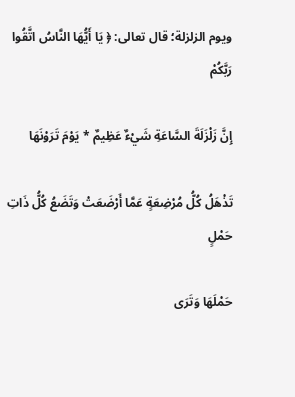ويوم الزلزلة؛ قال تعالى: ﴿ يَا أَيُّهَا النَّاسُ اتَّقُوا رَبَّكُمْ

إِنَّ زَلْزَلَةَ السَّاعَةِ شَيْءٌ عَظِيمٌ * يَوْمَ تَرَوْنَهَا

تَذْهَلُ كُلُّ مُرْضِعَةٍ عَمَّا أَرْضَعَتْ وَتَضَعُ كُلُّ ذَاتِ حَمْلٍ

حَمْلَهَا وَتَرَى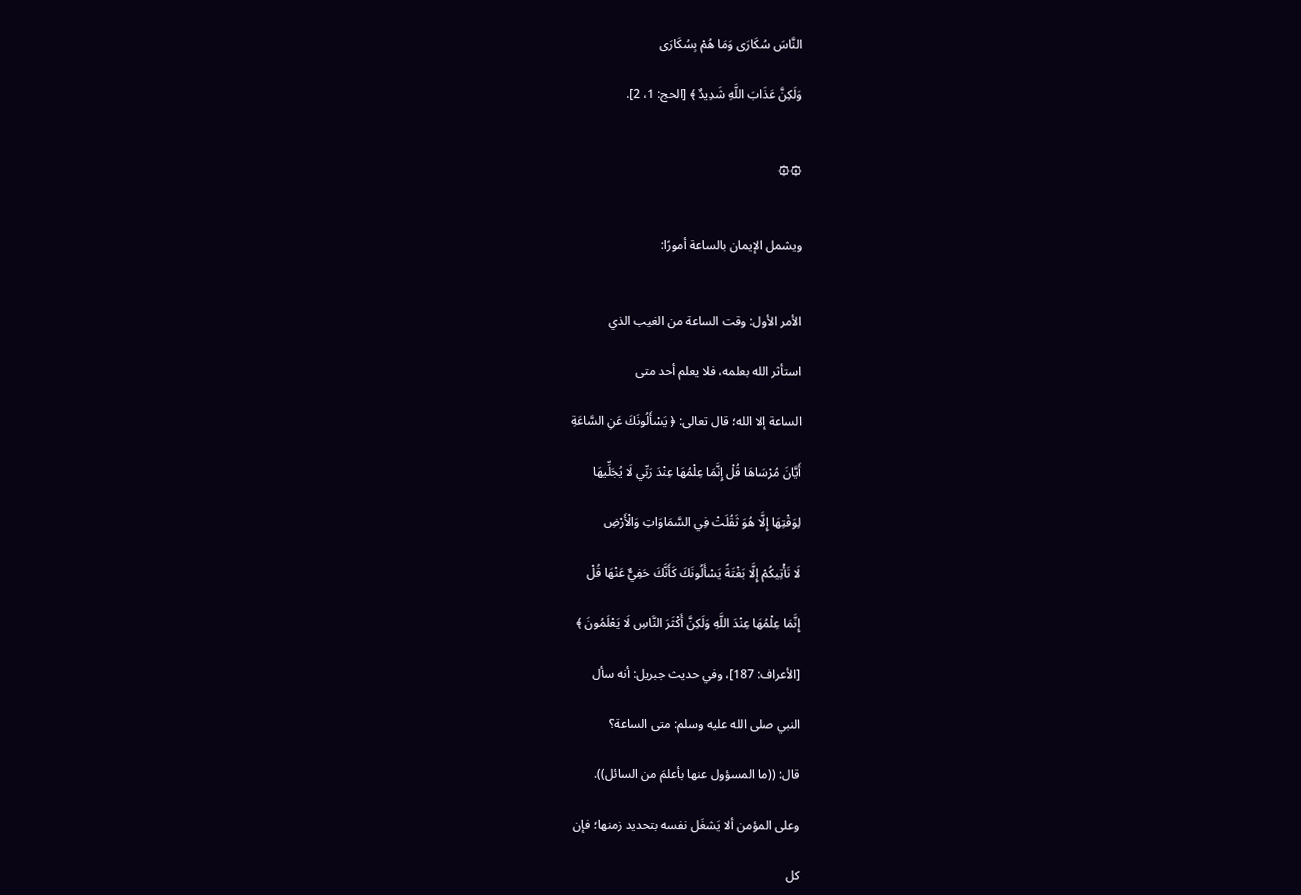النَّاسَ سُكَارَى وَمَا هُمْ بِسُكَارَى

وَلَكِنَّ عَذَابَ اللَّهِ شَدِيدٌ ﴾ [الحج: 1، 2].


۞۞


ويشمل الإيمان بالساعة أمورًا:


الأمر الأول: وقت الساعة من الغيب الذي

استأثر الله بعلمه، فلا يعلم أحد متى

الساعة إلا الله؛ قال تعالى: ﴿ يَسْأَلُونَكَ عَنِ السَّاعَةِ

أَيَّانَ مُرْسَاهَا قُلْ إِنَّمَا عِلْمُهَا عِنْدَ رَبِّي لَا يُجَلِّيهَا

لِوَقْتِهَا إِلَّا هُوَ ثَقُلَتْ فِي السَّمَاوَاتِ وَالْأَرْضِ

لَا تَأْتِيكُمْ إِلَّا بَغْتَةً يَسْأَلُونَكَ كَأَنَّكَ حَفِيٌّ عَنْهَا قُلْ

إِنَّمَا عِلْمُهَا عِنْدَ اللَّهِ وَلَكِنَّ أَكْثَرَ النَّاسِ لَا يَعْلَمُونَ ﴾

[الأعراف: 187]، وفي حديث جبريل: أنه سأل

النبي صلى الله عليه وسلم: متى الساعة؟

قال: ((ما المسؤول عنها بأعلمَ من السائل)).

وعلى المؤمن ألا يَشغَل نفسه بتحديد زمنها؛ فإن

كل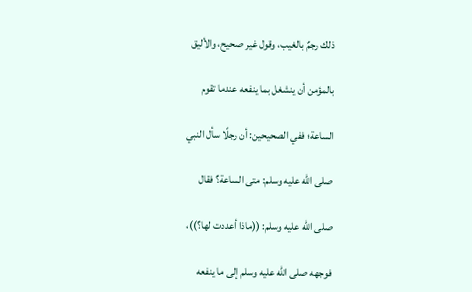ذلك رجمٌ بالغيب، وقول غير صحيح، والأليق

بالمؤمن أن ينشغل بما ينفعه عندما تقوم

الساعة؛ ففي الصحيحين: أن رجلًا سأل النبي

صلى الله عليه وسلم: متى الساعة؟ فقال

صلى الله عليه وسلم: ((ماذا أعددت لها؟))،

فوجهه صلى الله عليه وسلم إلى ما ينفعه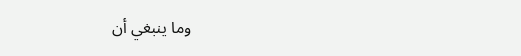وما ينبغي أن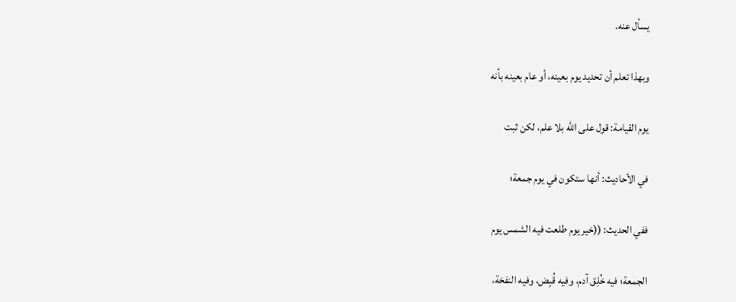يسأل عنه.

وبهذا تعلم أن تحديد يوم بعينه، أو عام بعينه بأنه

يوم القيامة: قول على الله بلا علم، لكن ثبت

في الأحاديث: أنها ستكون في يوم جمعة؛

ففي الحديث: ((خير يوم طلعت فيه الشمس يوم

الجمعة؛ فيه خُلِق آدم، وفيه قُبِض، وفيه النفخة،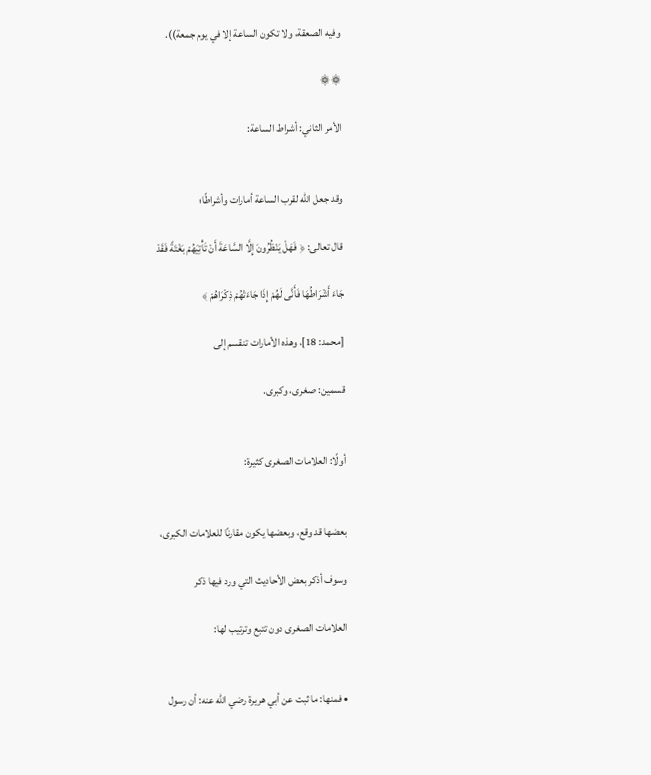وفيه الصعقة، ولا تكون الساعة إلا في يوم جمعة)).

۞۞

الأمر الثاني: أشراط الساعة:


وقد جعل الله لقرب الساعة أمارات وأشراطًا؛

قال تعالى: ﴿ فَهَلْ يَنْظُرُونَ إِلَّا السَّاعَةَ أَنْ تَأْتِيَهُمْ بَغْتَةً فَقَدْ

جَاءَ أَشْرَاطُهَا فَأَنَّى لَهُمْ إِذَا جَاءَتْهُمْ ذِكْرَاهُمْ ﴾

[محمد: 18]، وهذه الأمارات تنقسم إلى

قسمين: صغرى، وكبرى.


أولًا: العلامات الصغرى كثيرة:


بعضها قد وقع، وبعضها يكون مقارنًا للعلامات الكبرى،

وسوف أذكر بعض الأحاديث التي ورد فيها ذكر

العلامات الصغرى دون تتبع وترتيب لها:


• فمنها: ما ثبت عن أبي هريرة رضي الله عنه: أن رسول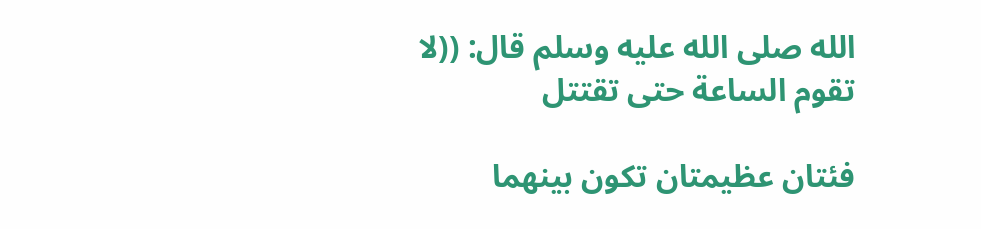الله صلى الله عليه وسلم قال: ((لا تقوم الساعة حتى تقتتل

فئتان عظيمتان تكون بينهما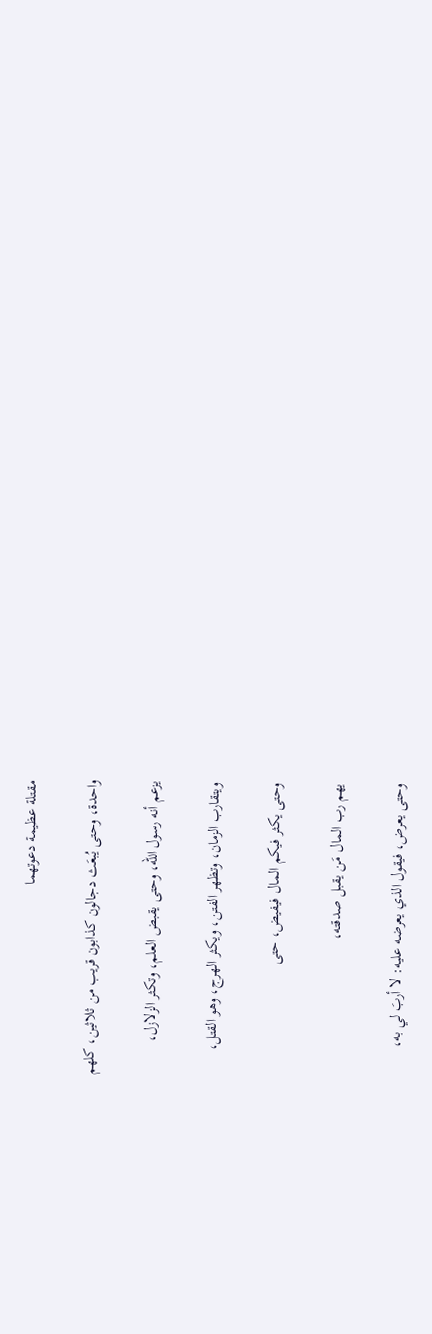مقتلة عظيمة دعوتهما

واحدة، وحتى يُبعَث دجالون كذابون قريب من ثلاثين، كلهم

يزعم أنه رسول الله، وحتى يقبض العلم، وتكثر الزلازل،

ويتقارب الزمان، وتظهر الفتن، ويكثر الهرج، وهو القتل،

وحتى يكثر فيكم المال فيفيض، حتى

يهم رب المال مَن يقبل صدقته،

وحتى يعرض، فيقول الذي يعرضه عليه: لا أربَ لي به،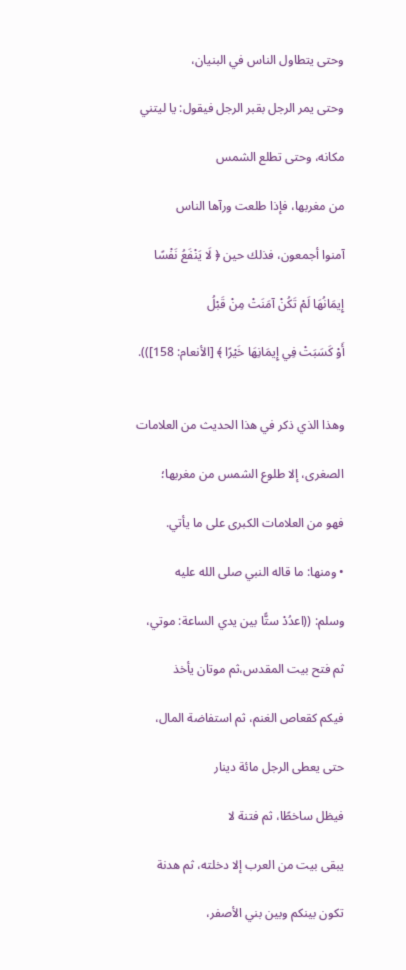وحتى يتطاول الناس في البنيان،

وحتى يمر الرجل بقبر الرجل فيقول: يا ليتني

مكانه، وحتى تطلع الشمس

من مغربها، فإذا طلعت ورآها الناس

آمنوا أجمعون، فذلك حين ﴿ لَا يَنْفَعُ نَفْسًا

إِيمَانُهَا لَمْ تَكُنْ آمَنَتْ مِنْ قَبْلُ

أَوْ كَسَبَتْ فِي إِيمَانِهَا خَيْرًا ﴾ [الأنعام: 158])).


وهذا الذي ذكر في هذا الحديث من العلامات

الصغرى، إلا طلوع الشمس من مغربها؛

فهو من العلامات الكبرى على ما يأتي.

• ومنها: ما قاله النبي صلى الله عليه

وسلم: ((اعدُدْ ستًّا بين يدي الساعة: موتي،

ثم فتح بيت المقدس،ثم موتان يأخذ

فيكم كقعاص الغنم، ثم استفاضة المال،

حتى يعطى الرجل مائة دينار

فيظل ساخطًا، ثم فتنة لا

يبقى بيت من العرب إلا دخلته، ثم هدنة

تكون بينكم وبين بني الأصفر،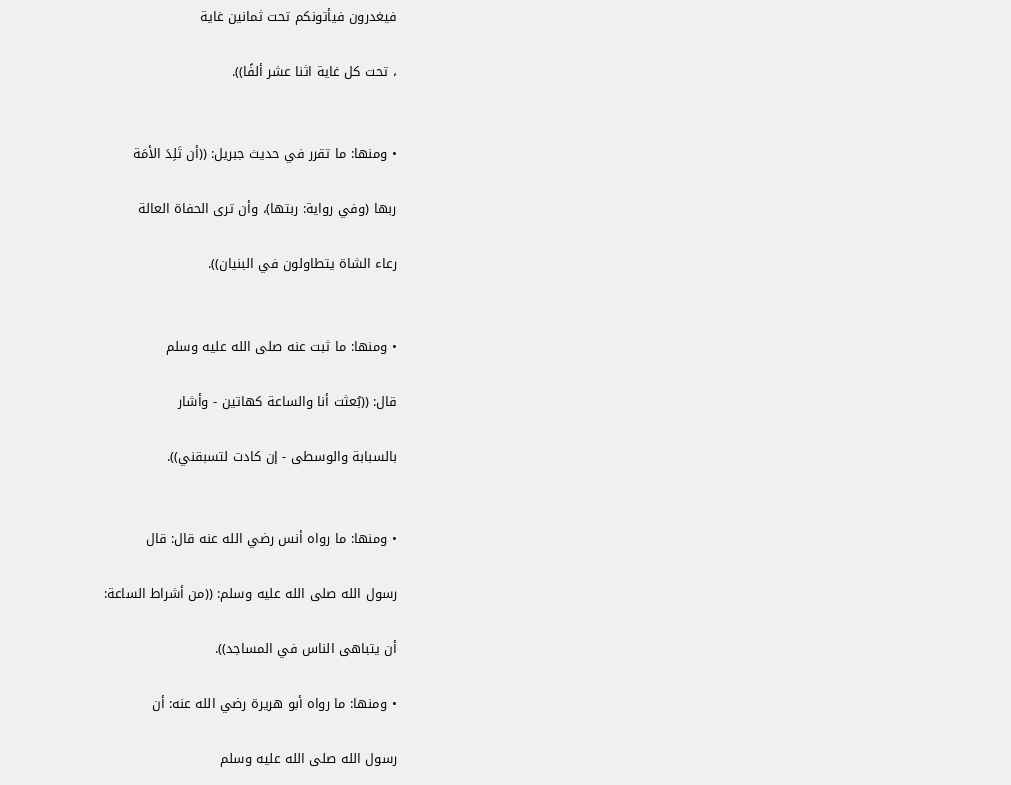فيغدرون فيأتونكم تحت ثمانين غاية

، تحت كل غاية اثنا عشر ألفًا)).


• ومنها: ما تقرر في حديث جبريل: ((أن تَلِدَ الأمَة

ربها (وفي رواية: ربتها)، وأن ترى الحفاة العالة

رعاء الشاة يتطاولون في البنيان)).


• ومنها: ما ثبت عنه صلى الله عليه وسلم

قال: ((بُعثت أنا والساعة كهاتين - وأشار

بالسبابة والوسطى - إن كادت لتسبقني)).


• ومنها: ما رواه أنس رضي الله عنه قال: قال

رسول الله صلى الله عليه وسلم: ((من أشراط الساعة:

أن يتباهى الناس في المساجد)).

• ومنها: ما رواه أبو هريرة رضي الله عنه: أن

رسول الله صلى الله عليه وسلم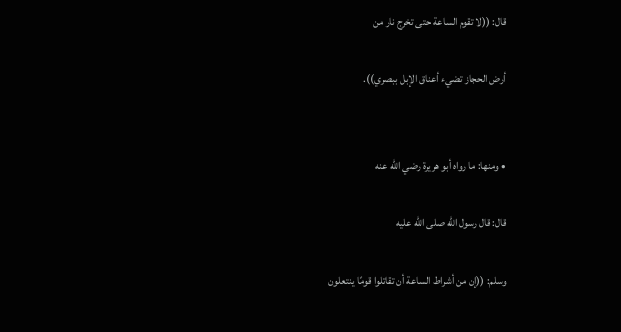قال: ((لا تقوم الساعة حتى تخرج نار من

أرض الحجاز تضيء أعناق الإبل ببصري)).


• ومنها: ما رواه أبو هريرة رضي الله عنه

قال: قال رسول الله صلى الله عليه

وسلم: ((إن من أشراط الساعة أن تقاتلوا قومًا ينتعلون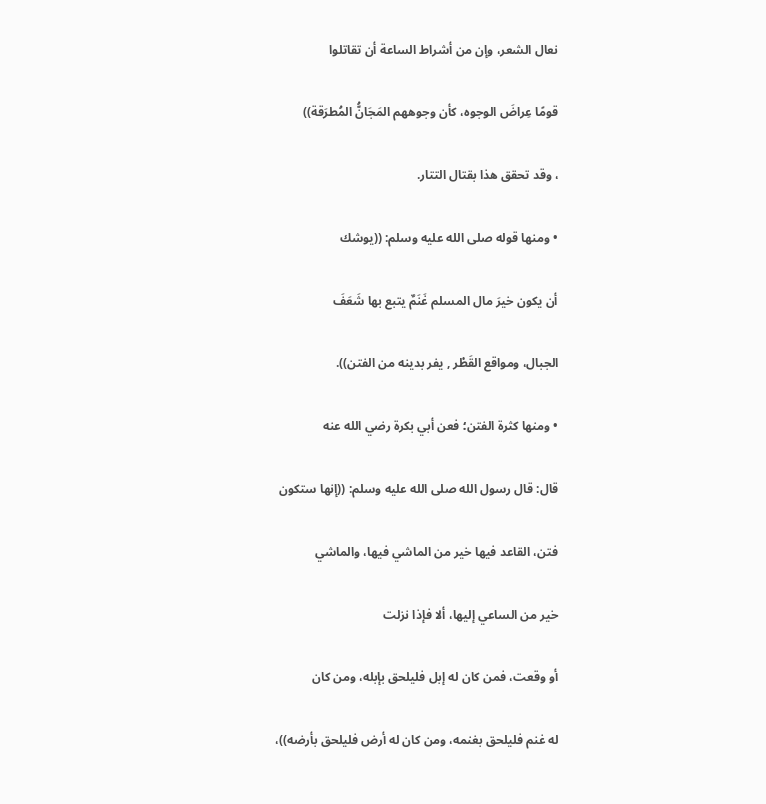نعال الشعر، وإن من أشراط الساعة أن تقاتلوا

قومًا عِراضَ الوجوه، كأن وجوههم المَجَانُّ المُطرَقة))

، وقد تحقق هذا بقتال التتار.

• ومنها قوله صلى الله عليه وسلم: ((يوشك

أن يكون خيرَ مال المسلم غَنَمٌ يتبع بها شَعَفَ

الجبال، ومواقع القَطْر , يفر بدينه من الفتن)).

• ومنها كثرة الفتن؛ فعن أبي بكرة رضي الله عنه

قال: قال رسول الله صلى الله عليه وسلم: ((إنها ستكون

فتن، القاعد فيها خير من الماشي فيها، والماشي

خير من الساعي إليها، ألا فإذا نزلت

أو وقعت، فمن كان له إبل فليلحق بإبله، ومن كان

له غنم فليلحق بغنمه، ومن كان له أرض فليلحق بأرضه))،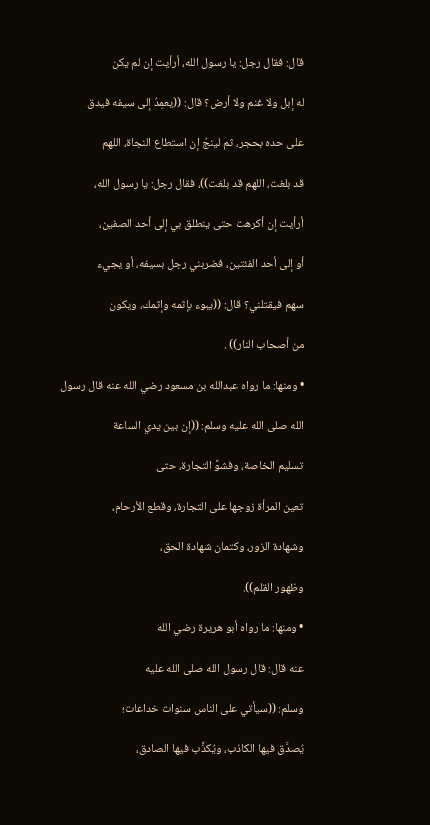قال: فقال رجل: يا رسول الله، أرأيت إن لم يكن

له إبل ولا غنم ولا أرض؟ قال: ((يعمِدُ إلى سيفه فيدق

على حده بحجر، ثم لينجُ إن استطاع النجاة، اللهم

قد بلغت، اللهم قد بلغت))، فقال رجل: يا رسول الله،

أرأيت إن أكرهت حتى ينطلق بي إلى أحد الصفين،

أو إلى أحد الفئتين، فضربني رجل بسيفه، أو يجيء

سهم فيقتلني؟ قال: ((يبوء بإثمه وإثمك، ويكون

من أصحاب النار)) .

• ومنها: ما رواه عبدالله بن مسعود رضي الله عنه قال رسول

الله صلى الله عليه وسلم: ((إن بين يدي الساعة

تسليم الخاصة، وفشوَّ التجارة، حتى

تعين المرأة زوجها على التجارة، وقطع الأرحام،

وشهادة الزور، وكتمان شهادة الحق،

وظهور القلم)).

• ومنها: ما رواه أبو هريرة رضي الله

عنه قال: قال رسول الله صلى الله عليه

وسلم: ((سيأتي على الناس سنوات خداعات؛

يُصدَّق فيها الكاذب، ويُكذَّب فيها الصادق،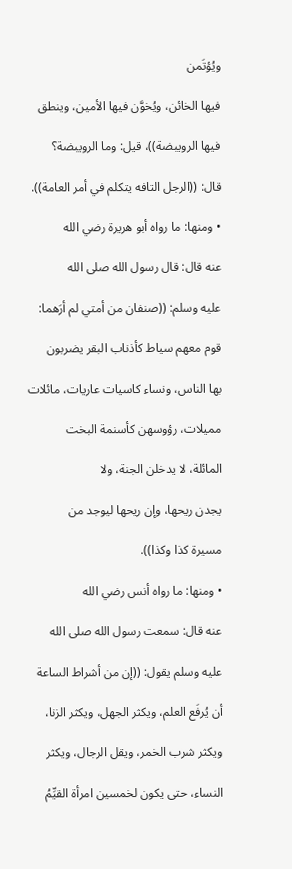ويُؤتَمن

فيها الخائن، ويُخوَّن فيها الأمين، وينطق

فيها الرويبضة))، قيل: وما الرويبضة؟

قال: ((الرجل التافه يتكلم في أمر العامة)).

• ومنها: ما رواه أبو هريرة رضي الله

عنه قال: قال رسول الله صلى الله

عليه وسلم: ((صنفان من أمتي لم أرَهما:

قوم معهم سياط كأذناب البقر يضربون

بها الناس، ونساء كاسيات عاريات، مائلات

مميلات، رؤوسهن كأسنمة البخت

المائلة، لا يدخلن الجنة، ولا

يجدن ريحها، وإن ريحها ليوجد من

مسيرة كذا وكذا)).

• ومنها: ما رواه أنس رضي الله

عنه قال: سمعت رسول الله صلى الله

عليه وسلم يقول: ((إن من أشراط الساعة

أن يُرفَع العلم، ويكثر الجهل، ويكثر الزنا،

ويكثر شرب الخمر، ويقل الرجال، ويكثر

النساء، حتى يكون لخمسين امرأة القيِّمُ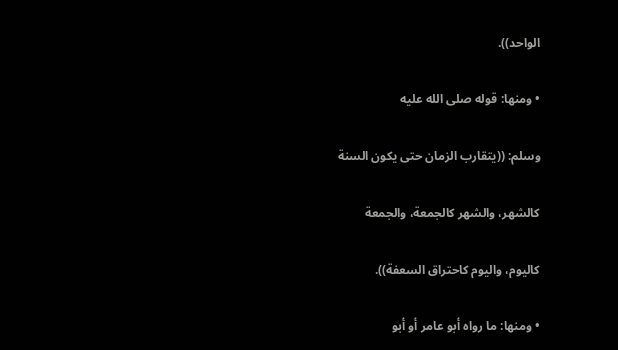الواحد)).

• ومنها: قوله صلى الله عليه

وسلم: ((يتقارب الزمان حتى يكون السنة

كالشهر، والشهر كالجمعة، والجمعة

كاليوم، واليوم كاحتراق السعفة)).

• ومنها: ما رواه أبو عامر أو أبو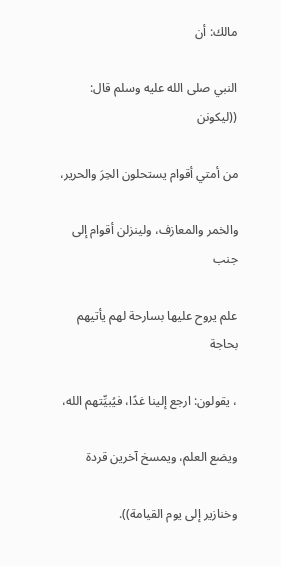مالك: أن

النبي صلى الله عليه وسلم قال: ((ليكونن

من أمتي أقوام يستحلون الحِرَ والحرير،

والخمر والمعازف، ولينزلن أقوام إلى جنب

علم يروح عليها بسارحة لهم يأتيهم بحاجة

، يقولون: ارجع إلينا غدًا، فيُبيِّتهم الله،

ويضع العلم، ويمسخ آخرين قردة

وخنازير إلى يوم القيامة)).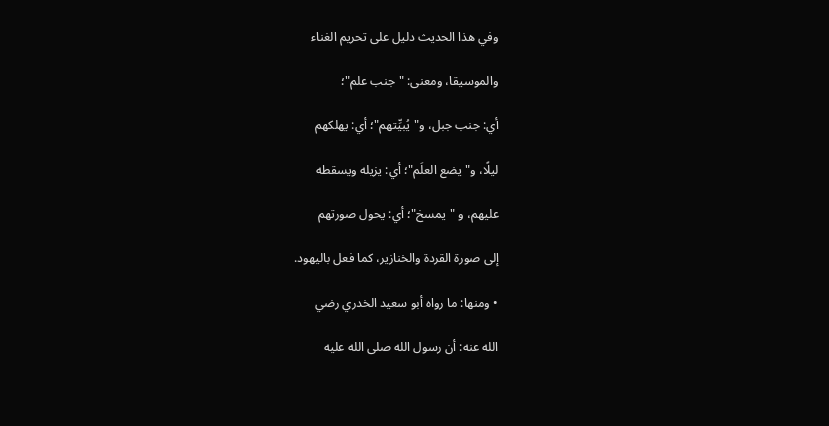وفي هذا الحديث دليل على تحريم الغناء

والموسيقا، ومعنى: "جنب علم"؛

أي: جنب جبل، و"يُبيِّتهم"؛ أي: يهلكهم

ليلًا، و"يضع العلَم"؛ أي: يزيله ويسقطه

عليهم، و "يمسخ"؛ أي: يحول صورتهم

إلى صورة القردة والخنازير، كما فعل باليهود.

• ومنها: ما رواه أبو سعيد الخدري رضي

الله عنه: أن رسول الله صلى الله عليه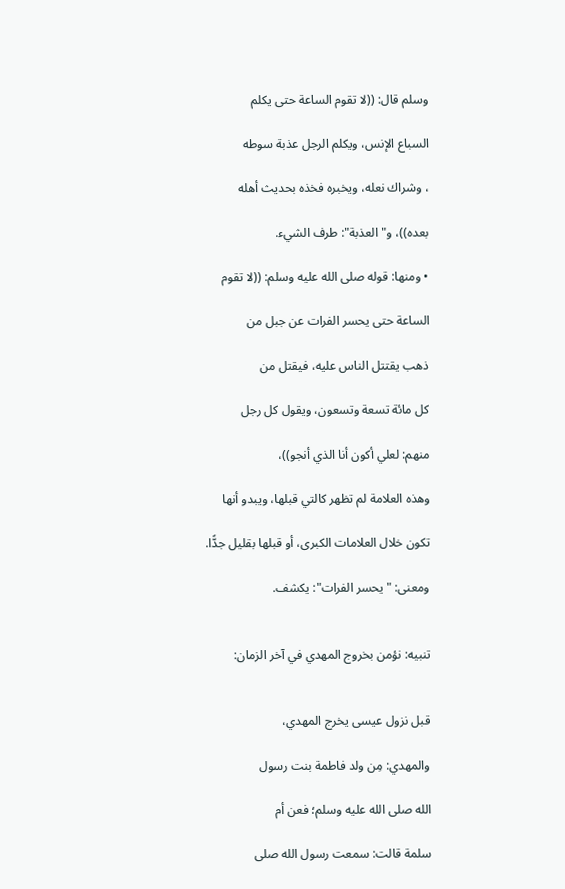وسلم قال: ((لا تقوم الساعة حتى يكلم

السباع الإنس، ويكلم الرجل عذبة سوطه

، وشراك نعله، ويخبره فخذه بحديث أهله

بعده))، و"العذبة": طرف الشيء.

• ومنها: قوله صلى الله عليه وسلم: ((لا تقوم

الساعة حتى يحسر الفرات عن جبل من

ذهب يقتتل الناس عليه، فيقتل من

كل مائة تسعة وتسعون، ويقول كل رجل

منهم: لعلي أكون أنا الذي أنجو))،

وهذه العلامة لم تظهر كالتي قبلها، ويبدو أنها

تكون خلال العلامات الكبرى، أو قبلها بقليل جدًّا.

ومعنى: "يحسر الفرات": يكشف.


تنبيه: نؤمن بخروج المهدي في آخر الزمان:


قبل نزول عيسى يخرج المهدي،

والمهدي: مِن ولد فاطمة بنت رسول

الله صلى الله عليه وسلم؛ فعن أم

سلمة قالت: سمعت رسول الله صلى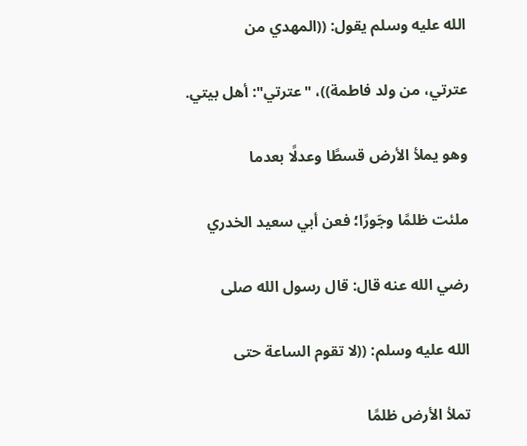الله عليه وسلم يقول: ((المهدي من

عترتي، من ولد فاطمة))، "عترتي": أهل بيتي.

وهو يملأ الأرض قسطًا وعدلًا بعدما

ملئت ظلمًا وجَورًا؛ فعن أبي سعيد الخدري

رضي الله عنه قال: قال رسول الله صلى

الله عليه وسلم: ((لا تقوم الساعة حتى

تملأ الأرض ظلمًا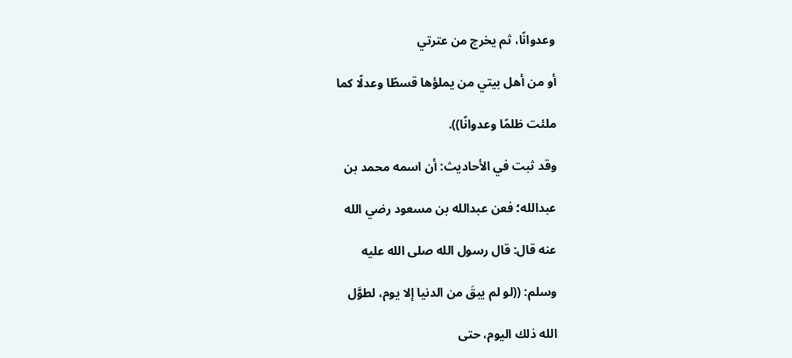وعدوانًا، ثم يخرج من عترتي

أو من أهل بيتي من يملؤها قسطًا وعدلًا كما

ملئت ظلمًا وعدوانًا)).

وقد ثبت في الأحاديث: أن اسمه محمد بن

عبدالله؛ فعن عبدالله بن مسعود رضي الله

عنه قال: قال رسول الله صلى الله عليه

وسلم: ((لو لم يبقَ من الدنيا إلا يوم، لطوَّل

الله ذلك اليوم، حتى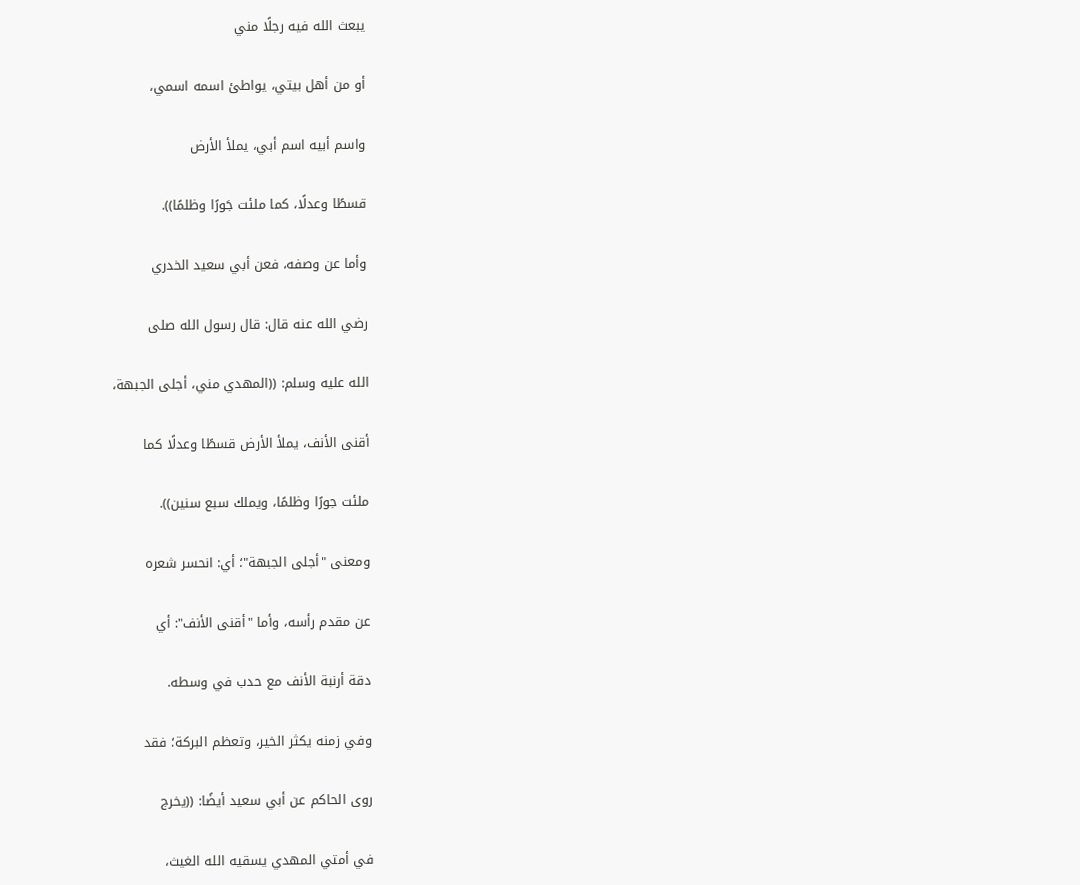يبعث الله فيه رجلًا مني

أو من أهل بيتي، يواطئ اسمه اسمي،

واسم أبيه اسم أبي، يملأ الأرض

قسطًا وعدلًا، كما ملئت جَورًا وظلمًا)).

وأما عن وصفه، فعن أبي سعيد الخدري

رضي الله عنه قال: قال رسول الله صلى

الله عليه وسلم: ((المهدي مني، أجلى الجبهة،

أقنى الأنف، يملأ الأرض قسطًا وعدلًا كما

ملئت جورًا وظلمًا، ويملك سبع سنين)).

ومعنى "أجلى الجبهة"؛ أي: انحسر شعره

عن مقدم رأسه، وأما "أقنى الأنف": أي

دقة أرنبة الأنف مع حدب في وسطه.

وفي زمنه يكثر الخير، وتعظم البركة؛ فقد

روى الحاكم عن أبي سعيد أيضًا: ((يخرج

في أمتي المهدي يسقيه الله الغيث،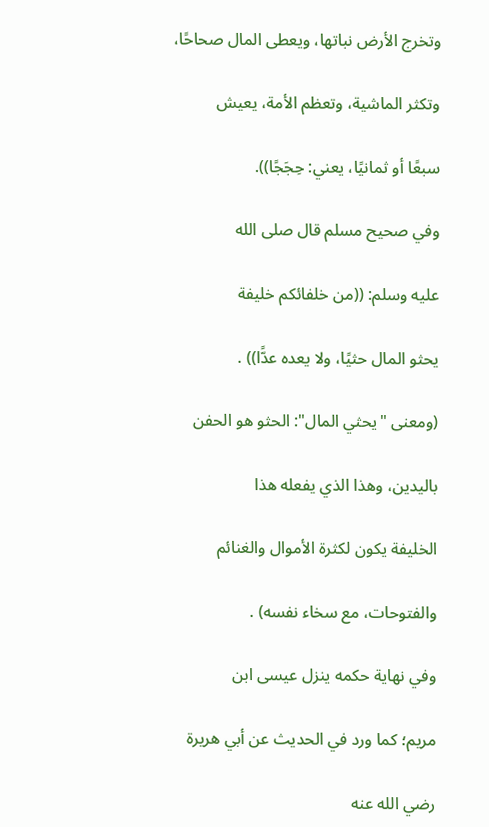وتخرج الأرض نباتها، ويعطى المال صحاحًا،

وتكثر الماشية، وتعظم الأمة، يعيش

سبعًا أو ثمانيًا، يعني: حِجَجًا)).

وفي صحيح مسلم قال صلى الله

عليه وسلم: ((من خلفائكم خليفة

يحثو المال حثيًا، ولا يعده عدًّا)) .

(ومعنى "يحثي المال": الحثو هو الحفن

باليدين، وهذا الذي يفعله هذا

الخليفة يكون لكثرة الأموال والغنائم

والفتوحات، مع سخاء نفسه) .

وفي نهاية حكمه ينزل عيسى ابن

مريم؛ كما ورد في الحديث عن أبي هريرة

رضي الله عنه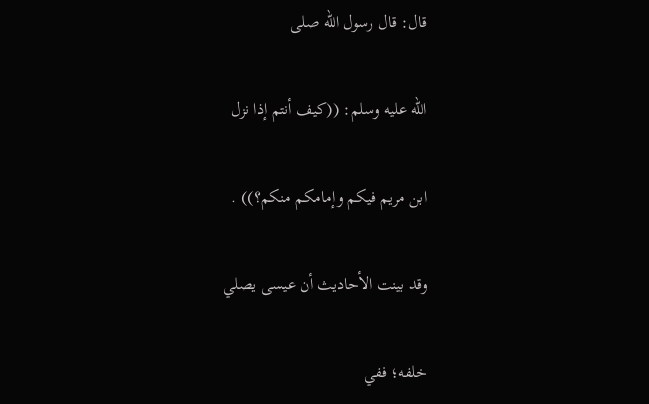قال: قال رسول الله صلى

الله عليه وسلم: ((كيف أنتم إذا نزل

ابن مريم فيكم وإمامكم منكم؟)) .

وقد بينت الأحاديث أن عيسى يصلي

خلفه؛ ففي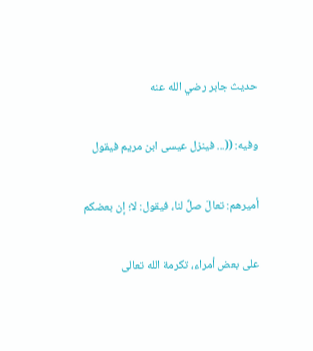حديث جابر رضي الله عنه

وفيه: ((... فينزل عيسى ابن مريم فيقول

أميرهم: تعالَ صلِّ لنا، فيقول: لا؛ إن بعضكم

على بعض أمراء، تكرمة الله تعالى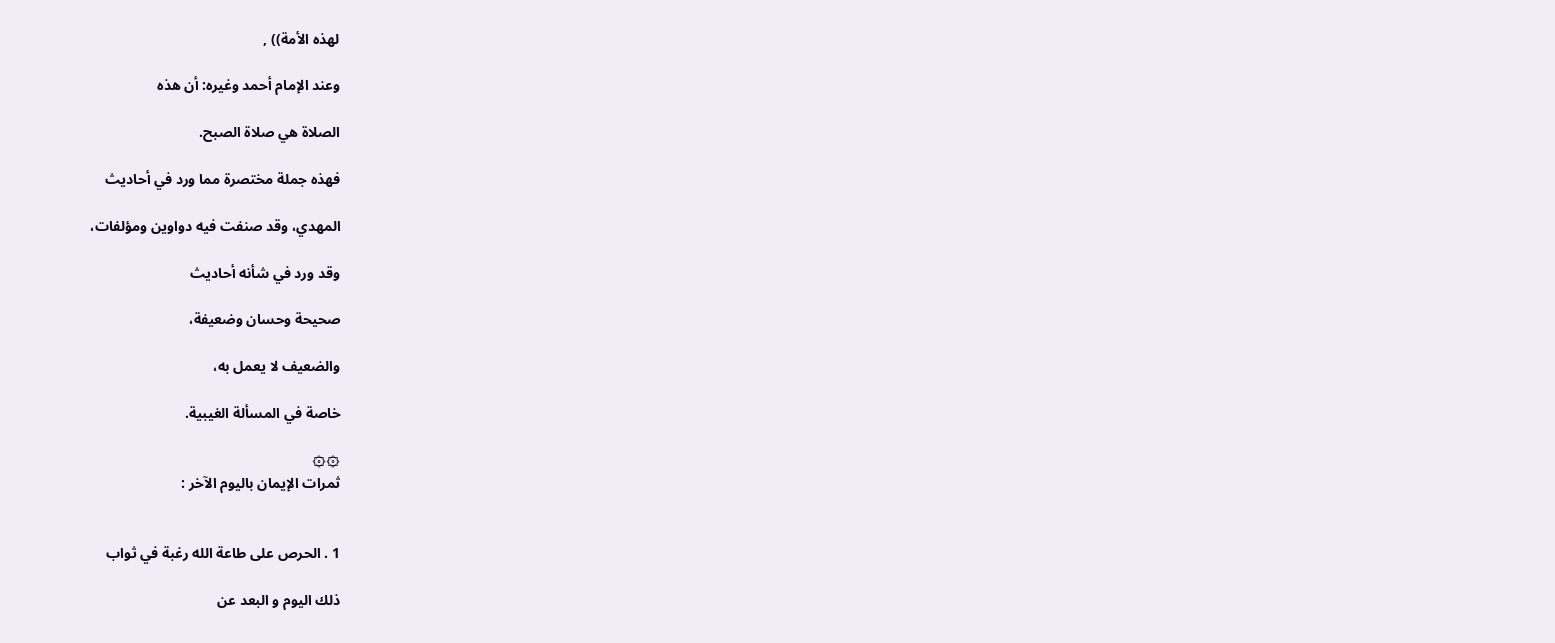لهذه الأمة)) ,

وعند الإمام أحمد وغيره: أن هذه

الصلاة هي صلاة الصبح.

فهذه جملة مختصرة مما ورد في أحاديث

المهدي، وقد صنفت فيه دواوين ومؤلفات،

وقد ورد في شأنه أحاديث

صحيحة وحسان وضعيفة،

والضعيف لا يعمل به،

خاصة في المسألة الغيبية.

۞۞
ثمرات الإيمان باليوم الآخر :


1 . الحرص على طاعة الله رغبة في ثواب

ذلك اليوم و البعد عن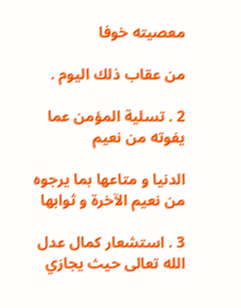معصيته خوفا

من عقاب ذلك اليوم .

2 . تسلية المؤمن عما يفوته من نعيم

الدنيا و متاعها بما يرجوه من نعيم الآخرة و ثوابها

3 . استشعار كمال عدل الله تعالى حيث يجازي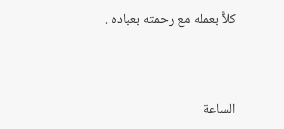كلاًّ بعمله مع رحمته بعباده .


الساعة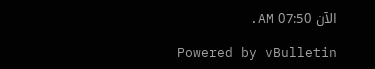الآن 07:50 AM.

Powered by vBulletin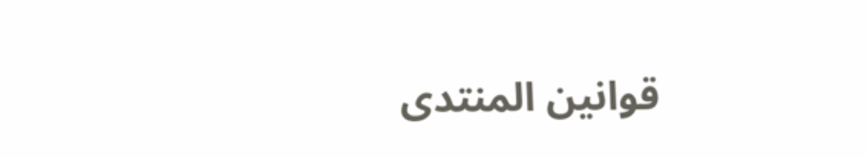قوانين المنتدى